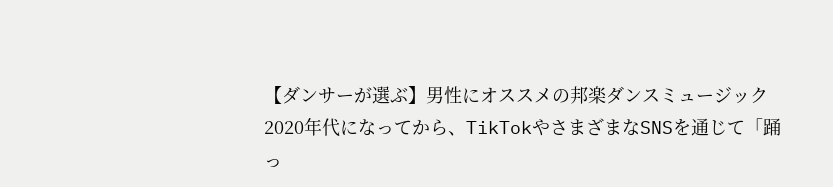【ダンサーが選ぶ】男性にオススメの邦楽ダンスミュージック
2020年代になってから、TikTokやさまざまなSNSを通じて「踊っ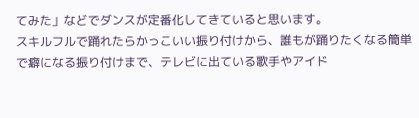てみた」などでダンスが定番化してきていると思います。
スキルフルで踊れたらかっこいい振り付けから、誰もが踊りたくなる簡単で癖になる振り付けまで、テレビに出ている歌手やアイド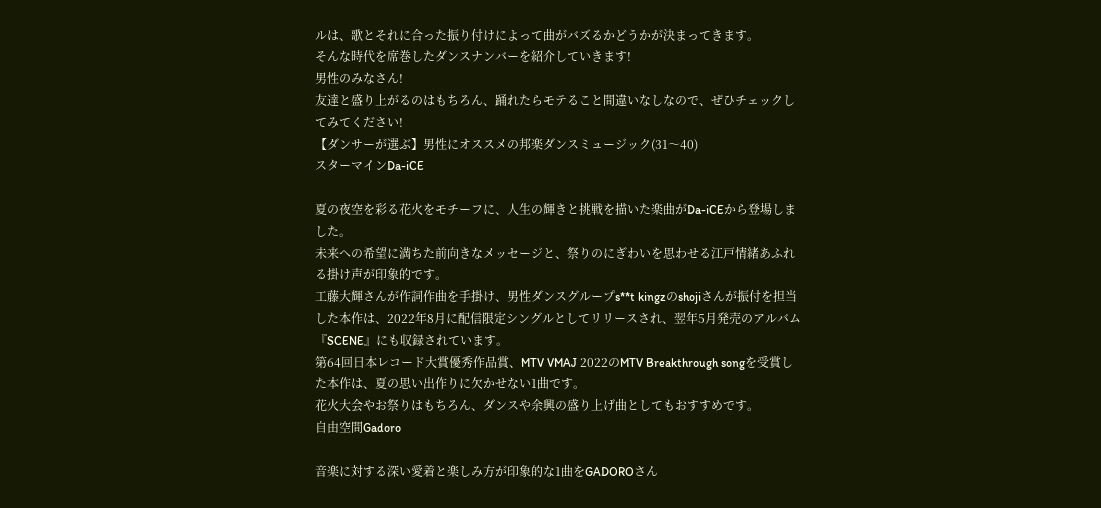ルは、歌とそれに合った振り付けによって曲がバズるかどうかが決まってきます。
そんな時代を席巻したダンスナンバーを紹介していきます!
男性のみなさん!
友達と盛り上がるのはもちろん、踊れたらモテること間違いなしなので、ぜひチェックしてみてください!
【ダンサーが選ぶ】男性にオススメの邦楽ダンスミュージック(31〜40)
スターマインDa-iCE

夏の夜空を彩る花火をモチーフに、人生の輝きと挑戦を描いた楽曲がDa-iCEから登場しました。
未来への希望に満ちた前向きなメッセージと、祭りのにぎわいを思わせる江戸情緒あふれる掛け声が印象的です。
工藤大輝さんが作詞作曲を手掛け、男性ダンスグループs**t kingzのshojiさんが振付を担当した本作は、2022年8月に配信限定シングルとしてリリースされ、翌年5月発売のアルバム『SCENE』にも収録されています。
第64回日本レコード大賞優秀作品賞、MTV VMAJ 2022のMTV Breakthrough songを受賞した本作は、夏の思い出作りに欠かせない1曲です。
花火大会やお祭りはもちろん、ダンスや余興の盛り上げ曲としてもおすすめです。
自由空間Gadoro

音楽に対する深い愛着と楽しみ方が印象的な1曲をGADOROさん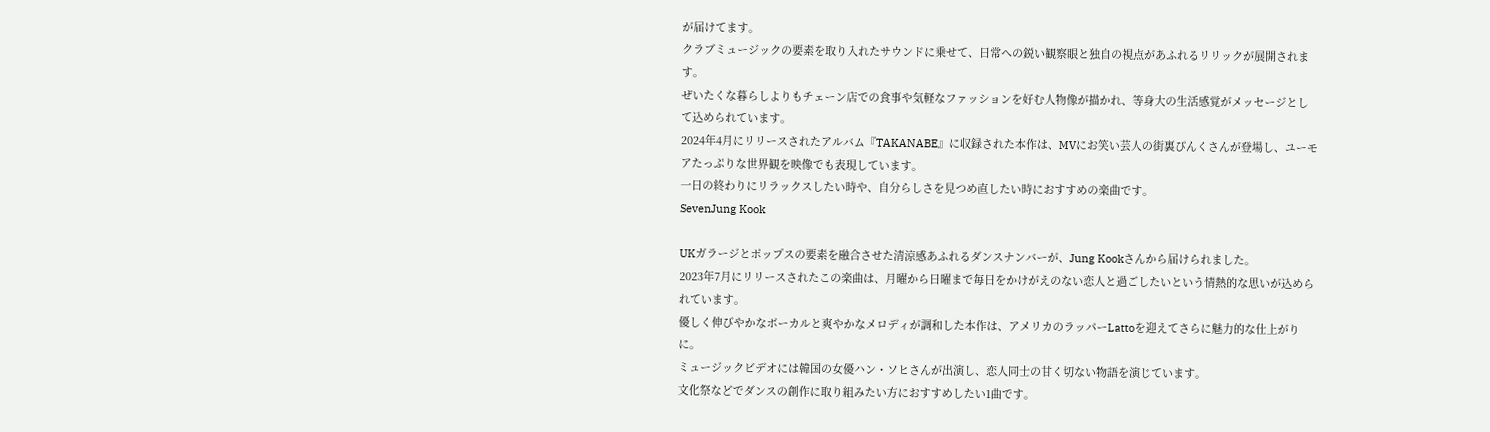が届けてます。
クラブミュージックの要素を取り入れたサウンドに乗せて、日常への鋭い観察眼と独自の視点があふれるリリックが展開されます。
ぜいたくな暮らしよりもチェーン店での食事や気軽なファッションを好む人物像が描かれ、等身大の生活感覚がメッセージとして込められています。
2024年4月にリリースされたアルバム『TAKANABE』に収録された本作は、MVにお笑い芸人の街裏ぴんくさんが登場し、ユーモアたっぷりな世界観を映像でも表現しています。
一日の終わりにリラックスしたい時や、自分らしさを見つめ直したい時におすすめの楽曲です。
SevenJung Kook

UKガラージとポップスの要素を融合させた清涼感あふれるダンスナンバーが、Jung Kookさんから届けられました。
2023年7月にリリースされたこの楽曲は、月曜から日曜まで毎日をかけがえのない恋人と過ごしたいという情熱的な思いが込められています。
優しく伸びやかなボーカルと爽やかなメロディが調和した本作は、アメリカのラッパーLattoを迎えてさらに魅力的な仕上がりに。
ミュージックビデオには韓国の女優ハン・ソヒさんが出演し、恋人同士の甘く切ない物語を演じています。
文化祭などでダンスの創作に取り組みたい方におすすめしたい1曲です。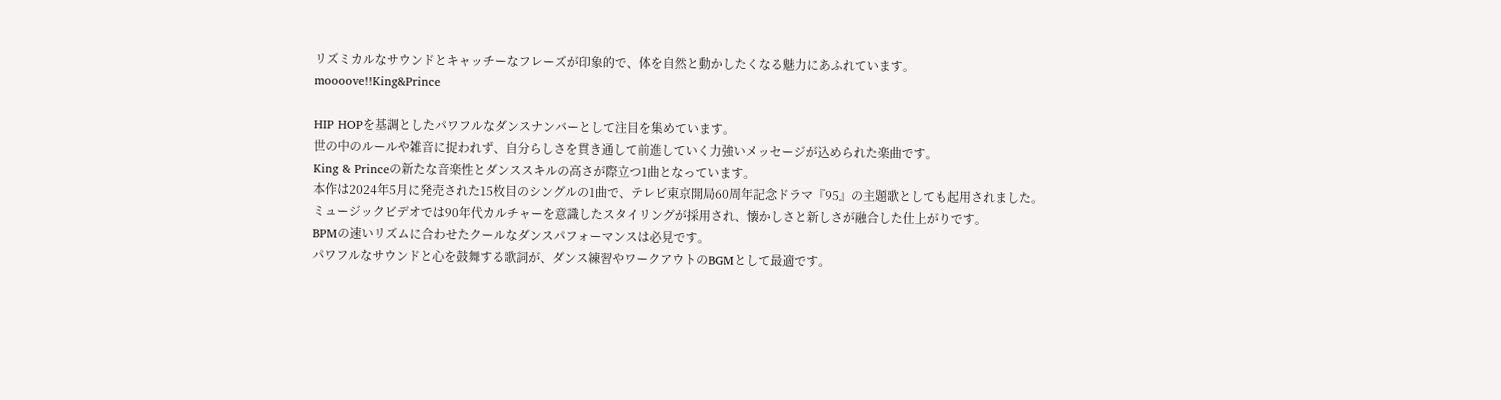リズミカルなサウンドとキャッチーなフレーズが印象的で、体を自然と動かしたくなる魅力にあふれています。
moooove!!King&Prince

HIP HOPを基調としたパワフルなダンスナンバーとして注目を集めています。
世の中のルールや雑音に捉われず、自分らしさを貫き通して前進していく力強いメッセージが込められた楽曲です。
King & Princeの新たな音楽性とダンススキルの高さが際立つ1曲となっています。
本作は2024年5月に発売された15枚目のシングルの1曲で、テレビ東京開局60周年記念ドラマ『95』の主題歌としても起用されました。
ミュージックビデオでは90年代カルチャーを意識したスタイリングが採用され、懐かしさと新しさが融合した仕上がりです。
BPMの速いリズムに合わせたクールなダンスパフォーマンスは必見です。
パワフルなサウンドと心を鼓舞する歌詞が、ダンス練習やワークアウトのBGMとして最適です。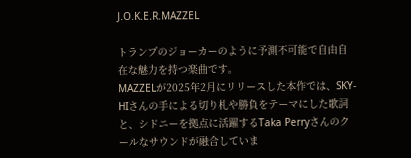J.O.K.E.R.MAZZEL

トランプのジョーカーのように予測不可能で自由自在な魅力を持つ楽曲です。
MAZZELが2025年2月にリリースした本作では、SKY-HIさんの手による切り札や勝負をテーマにした歌詞と、シドニーを拠点に活躍するTaka Perryさんのクールなサウンドが融合していま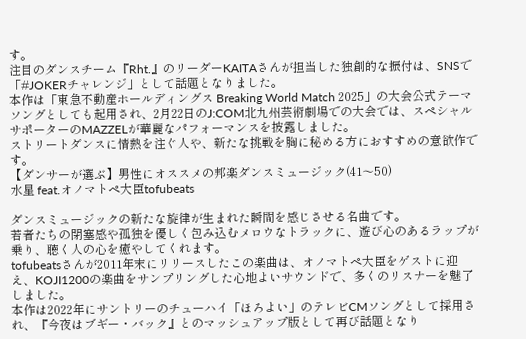す。
注目のダンスチーム『Rht.』のリーダーKAITAさんが担当した独創的な振付は、SNSで「#JOKERチャレンジ」として話題となりました。
本作は「東急不動産ホールディングス Breaking World Match 2025」の大会公式テーマソングとしても起用され、2月22日のJ:COM北九州芸術劇場での大会では、スペシャルサポーターのMAZZELが華麗なパフォーマンスを披露しました。
ストリートダンスに情熱を注ぐ人や、新たな挑戦を胸に秘める方におすすめの意欲作です。
【ダンサーが選ぶ】男性にオススメの邦楽ダンスミュージック(41〜50)
水星 feat.オノマトペ大臣tofubeats

ダンスミュージックの新たな旋律が生まれた瞬間を感じさせる名曲です。
若者たちの閉塞感や孤独を優しく包み込むメロウなトラックに、遊び心のあるラップが乗り、聴く人の心を癒やしてくれます。
tofubeatsさんが2011年末にリリースしたこの楽曲は、オノマトペ大臣をゲストに迎え、KOJI1200の楽曲をサンプリングした心地よいサウンドで、多くのリスナーを魅了しました。
本作は2022年にサントリーのチューハイ「ほろよい」のテレビCMソングとして採用され、『今夜はブギー・バック』とのマッシュアップ版として再び話題となり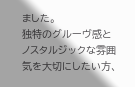ました。
独特のグルーヴ感とノスタルジックな雰囲気を大切にしたい方、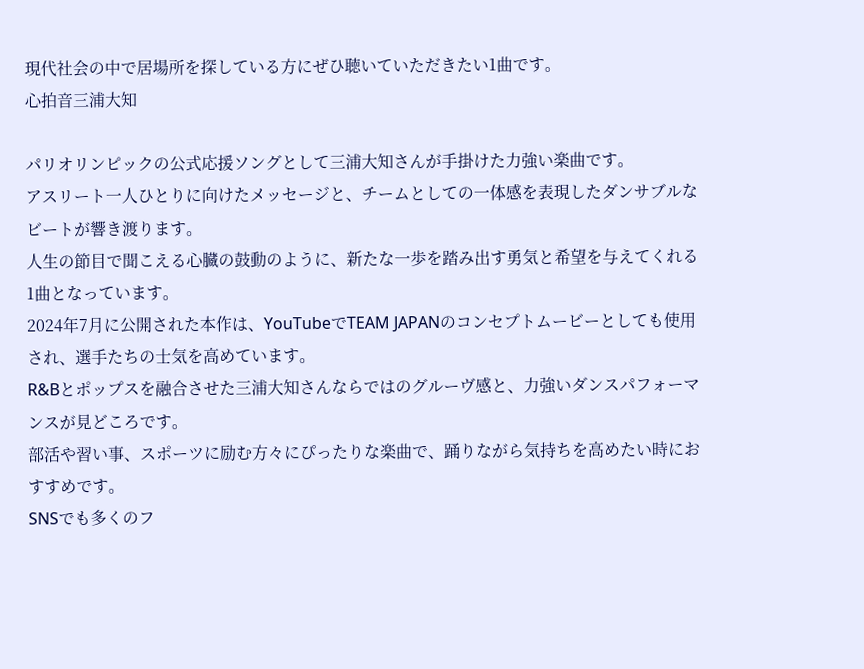現代社会の中で居場所を探している方にぜひ聴いていただきたい1曲です。
心拍音三浦大知

パリオリンピックの公式応援ソングとして三浦大知さんが手掛けた力強い楽曲です。
アスリート一人ひとりに向けたメッセージと、チームとしての一体感を表現したダンサブルなビートが響き渡ります。
人生の節目で聞こえる心臓の鼓動のように、新たな一歩を踏み出す勇気と希望を与えてくれる1曲となっています。
2024年7月に公開された本作は、YouTubeでTEAM JAPANのコンセプトムービーとしても使用され、選手たちの士気を高めています。
R&Bとポップスを融合させた三浦大知さんならではのグルーヴ感と、力強いダンスパフォーマンスが見どころです。
部活や習い事、スポーツに励む方々にぴったりな楽曲で、踊りながら気持ちを高めたい時におすすめです。
SNSでも多くのフ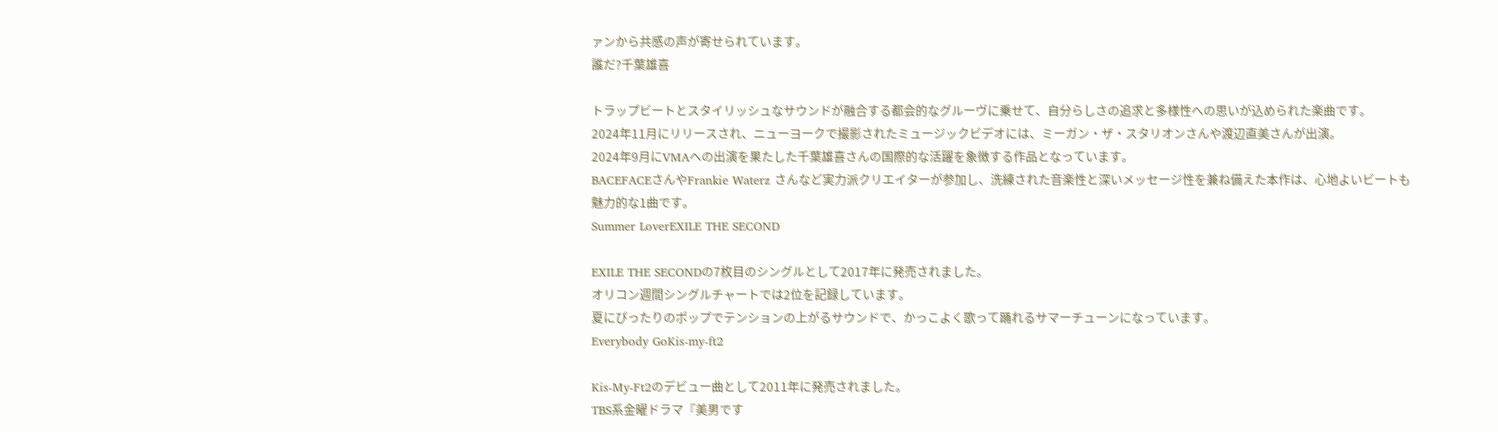ァンから共感の声が寄せられています。
誰だ?千葉雄喜

トラップビートとスタイリッシュなサウンドが融合する都会的なグルーヴに乗せて、自分らしさの追求と多様性への思いが込められた楽曲です。
2024年11月にリリースされ、ニューヨークで撮影されたミュージックビデオには、ミーガン・ザ・スタリオンさんや渡辺直美さんが出演。
2024年9月にVMAへの出演を果たした千葉雄喜さんの国際的な活躍を象徴する作品となっています。
BACEFACEさんやFrankie Waterz さんなど実力派クリエイターが参加し、洗練された音楽性と深いメッセージ性を兼ね備えた本作は、心地よいビートも魅力的な1曲です。
Summer LoverEXILE THE SECOND

EXILE THE SECONDの7枚目のシングルとして2017年に発売されました。
オリコン週間シングルチャートでは2位を記録しています。
夏にぴったりのポップでテンションの上がるサウンドで、かっこよく歌って踊れるサマーチューンになっています。
Everybody GoKis-my-ft2

Kis-My-Ft2のデビュー曲として2011年に発売されました。
TBS系金曜ドラマ『美男です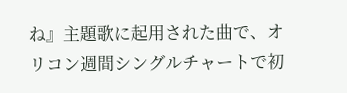ね』主題歌に起用された曲で、オリコン週間シングルチャートで初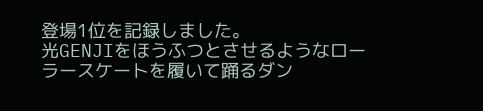登場1位を記録しました。
光GENJIをほうふつとさせるようなローラースケートを履いて踊るダン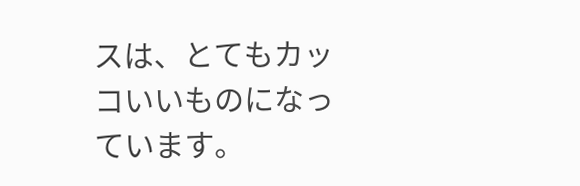スは、とてもカッコいいものになっています。